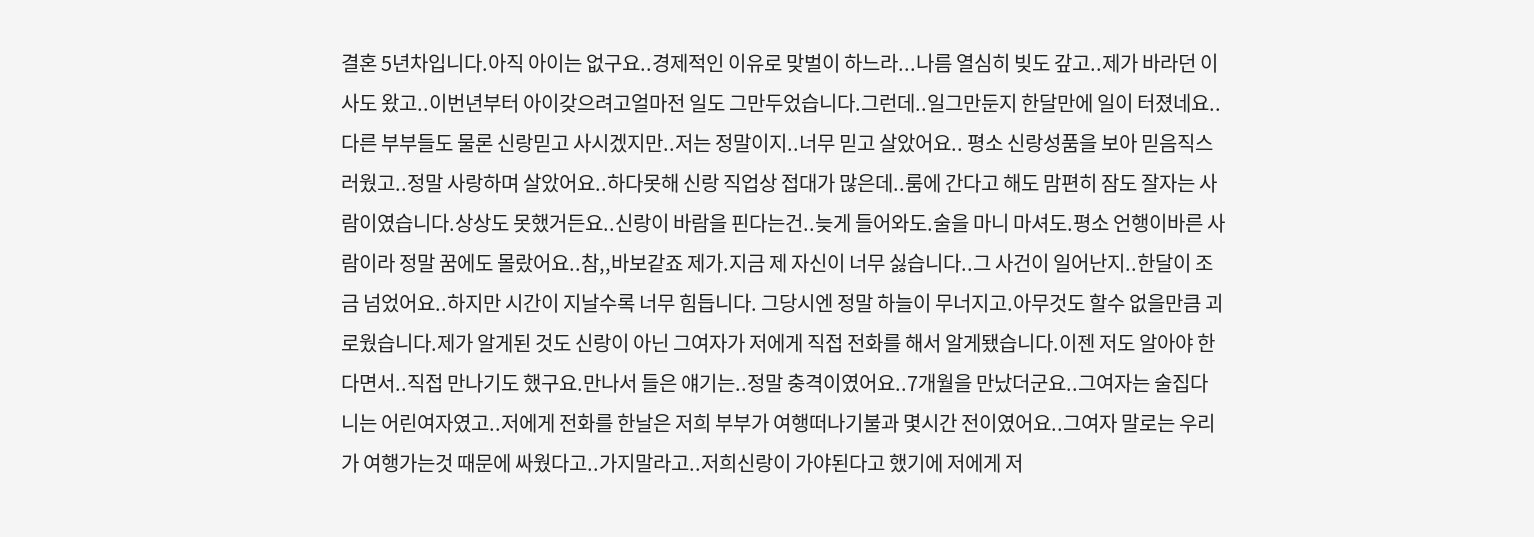결혼 5년차입니다.아직 아이는 없구요..경제적인 이유로 맞벌이 하느라...나름 열심히 빚도 갚고..제가 바라던 이사도 왔고..이번년부터 아이갖으려고얼마전 일도 그만두었습니다.그런데..일그만둔지 한달만에 일이 터졌네요..다른 부부들도 물론 신랑믿고 사시겠지만..저는 정말이지..너무 믿고 살았어요.. 평소 신랑성품을 보아 믿음직스러웠고..정말 사랑하며 살았어요..하다못해 신랑 직업상 접대가 많은데..룸에 간다고 해도 맘편히 잠도 잘자는 사람이였습니다.상상도 못했거든요..신랑이 바람을 핀다는건..늦게 들어와도.술을 마니 마셔도.평소 언행이바른 사람이라 정말 꿈에도 몰랐어요..참,,바보같죠 제가.지금 제 자신이 너무 싫습니다..그 사건이 일어난지..한달이 조금 넘었어요..하지만 시간이 지날수록 너무 힘듭니다. 그당시엔 정말 하늘이 무너지고.아무것도 할수 없을만큼 괴로웠습니다.제가 알게된 것도 신랑이 아닌 그여자가 저에게 직접 전화를 해서 알게됐습니다.이젠 저도 알아야 한다면서..직접 만나기도 했구요.만나서 들은 얘기는..정말 충격이였어요..7개월을 만났더군요..그여자는 술집다니는 어린여자였고..저에게 전화를 한날은 저희 부부가 여행떠나기불과 몇시간 전이였어요..그여자 말로는 우리가 여행가는것 때문에 싸웠다고..가지말라고..저희신랑이 가야된다고 했기에 저에게 저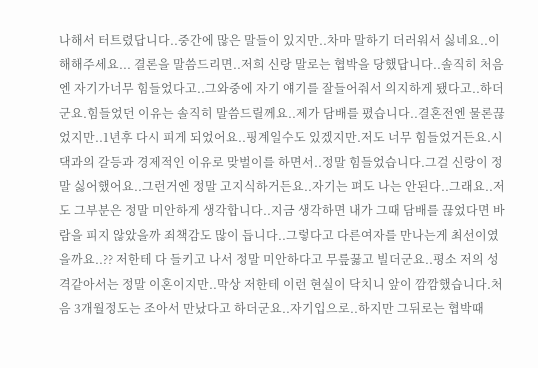나해서 터트렸답니다..중간에 많은 말들이 있지만..차마 말하기 더러워서 싫네요..이해해주세요... 결론을 말씀드리면..저희 신랑 말로는 협박을 당했답니다..솔직히 처음엔 자기가너무 힘들었다고..그와중에 자기 얘기를 잘들어줘서 의지하게 됐다고..하더군요.힘들었던 이유는 솔직히 말씀드릴께요..제가 담배를 폈습니다..결혼전엔 물론끊었지만..1년후 다시 피게 되었어요..핑계일수도 있겠지만.저도 너무 힘들었거든요.시댁과의 갈등과 경제적인 이유로 맞벌이를 하면서..정말 힘들었습니다.그걸 신랑이 정말 싫어했어요..그런거엔 정말 고지식하거든요..자기는 펴도 나는 안된다..그래요..저도 그부분은 정말 미안하게 생각합니다..지금 생각하면 내가 그때 담배를 끊었다면 바람을 피지 않았을까 죄책감도 많이 듭니다..그렇다고 다른여자를 만나는게 최선이였을까요..?? 저한테 다 들키고 나서 정말 미안하다고 무릎꿇고 빌더군요..평소 저의 성격같아서는 정말 이혼이지만..막상 저한테 이런 현실이 닥치니 앞이 깜깜했습니다.처음 3개월정도는 조아서 만났다고 하더군요..자기입으로..하지만 그뒤로는 협박때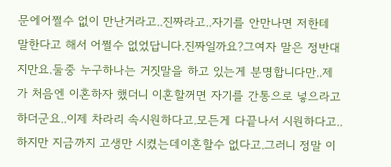문에어쩔수 없이 만난거라고..진짜라고..자기를 안만나면 저한테 말한다고 해서 어쩔수 없었답니다.진짜일까요?그여자 말은 정반대지만요.둘중 누구하나는 거짓말을 하고 있는게 분명합니다만..제가 처음엔 이혼하자 했더니 이혼할꺼면 자기를 간통으로 넣으라고 하더군요..이제 차라리 속시원하다고.모든게 다끝나서 시원하다고..하지만 지금까지 고생만 시켰는데이혼할수 없다고.그러니 정말 이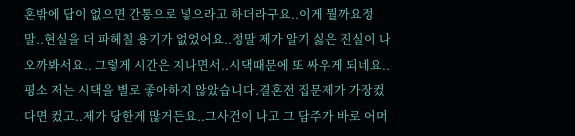혼밖에 답이 없으면 간통으로 넣으라고 하더라구요..이게 뭘까요정말..현실을 더 파헤칠 용기가 없었어요..정말 제가 알기 싫은 진실이 나오까봐서요.. 그렇게 시간은 지나면서..시댁때문에 또 싸우게 되네요..평소 저는 시댁을 별로 좋아하지 않았습니다.결혼전 집문제가 가장컸다면 컸고..제가 당한게 많거든요..그사건이 나고 그 담주가 바로 어머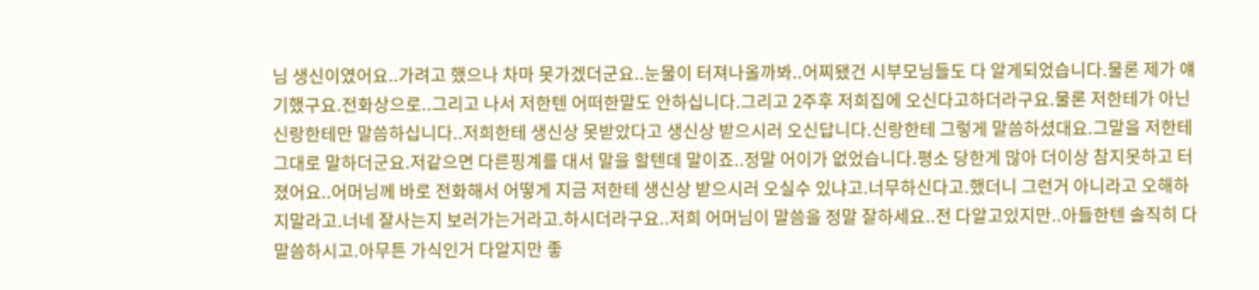님 생신이였어요..가려고 했으나 차마 못가겠더군요..눈물이 터져나올까봐..어찌됐건 시부모님들도 다 알게되었습니다.물론 제가 얘기했구요.전화상으로..그리고 나서 저한텐 어떠한말도 안하십니다.그리고 2주후 저희집에 오신다고하더라구요.물론 저한테가 아닌 신랑한테만 말씀하십니다..저희한테 생신상 못받았다고 생신상 받으시러 오신답니다.신랑한테 그렇게 말씀하셨대요.그말을 저한테 그대로 말하더군요.저같으면 다른핑계를 대서 말을 할텐데 말이죠..정말 어이가 없었습니다.평소 당한게 많아 더이상 참지못하고 터졌어요..어머님께 바로 전화해서 어떻게 지금 저한테 생신상 받으시러 오실수 있냐고.너무하신다고.했더니 그런거 아니라고 오해하지말라고.너네 잘사는지 보러가는거라고.하시더라구요..저희 어머님이 말씀을 정말 잘하세요..전 다알고있지만..아들한텐 솔직히 다 말씀하시고.아무튼 가식인거 다알지만 좋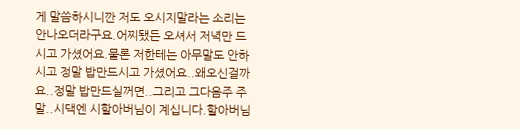게 말씀하시니깐 저도 오시지말라는 소리는 안나오더라구요.어찌됐든 오셔서 저녁만 드시고 가셨어요.물론 저한테는 아무말도 안하시고 정말 밥만드시고 가셨어요..왜오신걸까요..정말 밥만드실꺼면..그리고 그다음주 주말..시댁엔 시할아버님이 계십니다.할아버님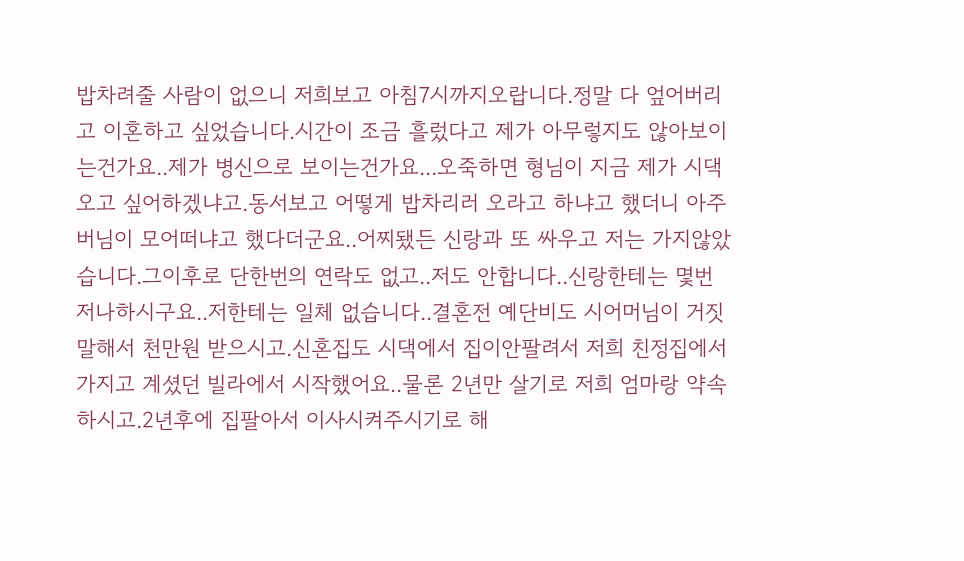밥차려줄 사람이 없으니 저희보고 아침7시까지오랍니다.정말 다 엎어버리고 이혼하고 싶었습니다.시간이 조금 흘렀다고 제가 아무렇지도 않아보이는건가요..제가 병신으로 보이는건가요...오죽하면 형님이 지금 제가 시댁오고 싶어하겠냐고.동서보고 어떻게 밥차리러 오라고 하냐고 했더니 아주버님이 모어떠냐고 했다더군요..어찌됐든 신랑과 또 싸우고 저는 가지않았습니다.그이후로 단한번의 연락도 없고..저도 안합니다..신랑한테는 몇번 저나하시구요..저한테는 일체 없습니다..결혼전 예단비도 시어머님이 거짓말해서 천만원 받으시고.신혼집도 시댁에서 집이안팔려서 저희 친정집에서 가지고 계셨던 빌라에서 시작했어요..물론 2년만 살기로 저희 엄마랑 약속하시고.2년후에 집팔아서 이사시켜주시기로 해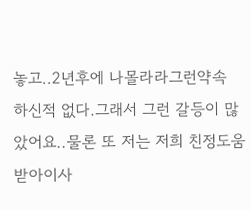놓고..2년후에 나몰라라그런약속 하신적 없다.그래서 그런 갈등이 많았어요..물론 또 저는 저희 친정도움받아이사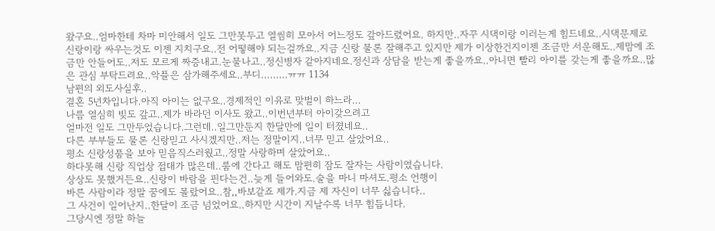왔구요..엄마한테 차마 미안해서 일도 그만못두고 열씸히 모아서 어느정도 갚아드렸어요. 하지만..자꾸 시댁이랑 이러는게 힘드네요..시댁문제로 신랑이랑 싸우는것도 이젠 지치구요..전 어떻해야 되는걸까요..지금 신랑 물론 잘해주고 있지만 제가 이상한건지이젠 조금만 서운해도..제맘에 조금만 안들어도..저도 모르게 짜증내고.눈물나고..정신병자 같아지네요.정신과 상담을 받는게 좋을까요..아니면 빨리 아이를 갖는게 좋을까요..많은 관심 부탁드려요..악플은 삼가해주세요..부디.........ㅠㅠ 1134
남편의 외도사실후..
결혼 5년차입니다.아직 아이는 없구요..경제적인 이유로 맞벌이 하느라...
나름 열심히 빚도 갚고..제가 바라던 이사도 왔고..이번년부터 아이갖으려고
얼마전 일도 그만두었습니다.그런데..일그만둔지 한달만에 일이 터졌네요..
다른 부부들도 물론 신랑믿고 사시겠지만..저는 정말이지..너무 믿고 살았어요..
평소 신랑성품을 보아 믿음직스러웠고..정말 사랑하며 살았어요..
하다못해 신랑 직업상 접대가 많은데..룸에 간다고 해도 맘편히 잠도 잘자는 사람이였습니다.
상상도 못했거든요..신랑이 바람을 핀다는건..늦게 들어와도.술을 마니 마셔도.평소 언행이
바른 사람이라 정말 꿈에도 몰랐어요..참,,바보같죠 제가.지금 제 자신이 너무 싫습니다..
그 사건이 일어난지..한달이 조금 넘었어요..하지만 시간이 지날수록 너무 힘듭니다.
그당시엔 정말 하늘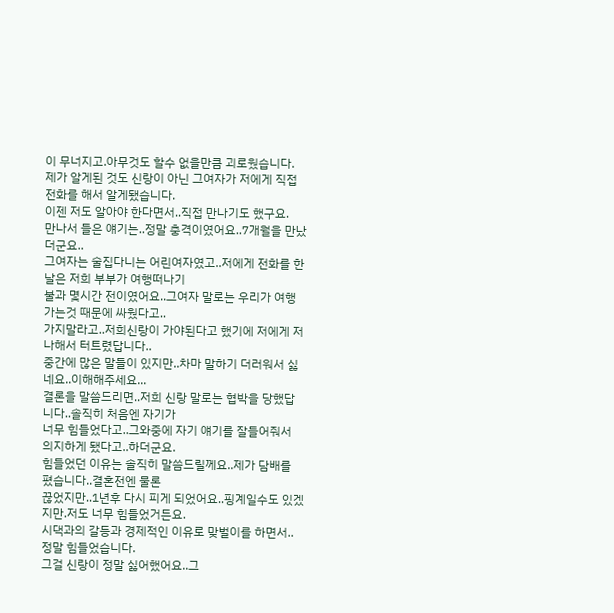이 무너지고.아무것도 할수 없을만큼 괴로웠습니다.
제가 알게된 것도 신랑이 아닌 그여자가 저에게 직접 전화를 해서 알게됐습니다.
이젠 저도 알아야 한다면서..직접 만나기도 했구요.
만나서 들은 얘기는..정말 충격이였어요..7개월을 만났더군요..
그여자는 술집다니는 어린여자였고..저에게 전화를 한날은 저희 부부가 여행떠나기
불과 몇시간 전이였어요..그여자 말로는 우리가 여행가는것 때문에 싸웠다고..
가지말라고..저희신랑이 가야된다고 했기에 저에게 저나해서 터트렸답니다..
중간에 많은 말들이 있지만..차마 말하기 더러워서 싫네요..이해해주세요...
결론을 말씀드리면..저희 신랑 말로는 협박을 당했답니다..솔직히 처음엔 자기가
너무 힘들었다고..그와중에 자기 얘기를 잘들어줘서 의지하게 됐다고..하더군요.
힘들었던 이유는 솔직히 말씀드릴께요..제가 담배를 폈습니다..결혼전엔 물론
끊었지만..1년후 다시 피게 되었어요..핑계일수도 있겠지만.저도 너무 힘들었거든요.
시댁과의 갈등과 경제적인 이유로 맞벌이를 하면서..정말 힘들었습니다.
그걸 신랑이 정말 싫어했어요..그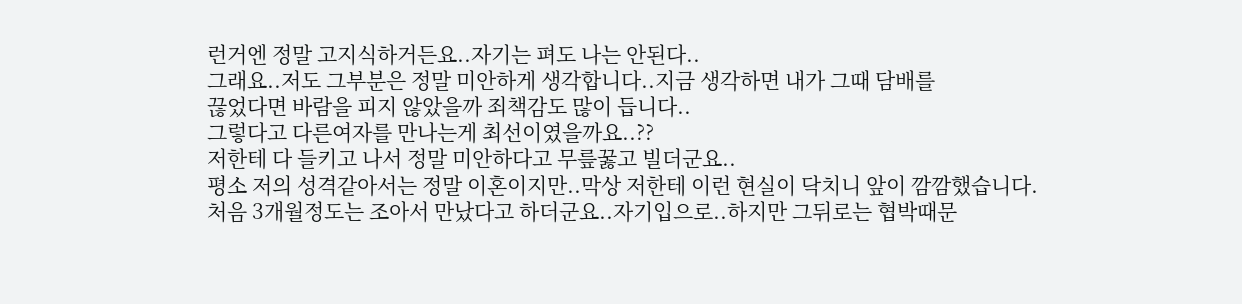런거엔 정말 고지식하거든요..자기는 펴도 나는 안된다..
그래요..저도 그부분은 정말 미안하게 생각합니다..지금 생각하면 내가 그때 담배를
끊었다면 바람을 피지 않았을까 죄책감도 많이 듭니다..
그렇다고 다른여자를 만나는게 최선이였을까요..??
저한테 다 들키고 나서 정말 미안하다고 무릎꿇고 빌더군요..
평소 저의 성격같아서는 정말 이혼이지만..막상 저한테 이런 현실이 닥치니 앞이 깜깜했습니다.
처음 3개월정도는 조아서 만났다고 하더군요..자기입으로..하지만 그뒤로는 협박때문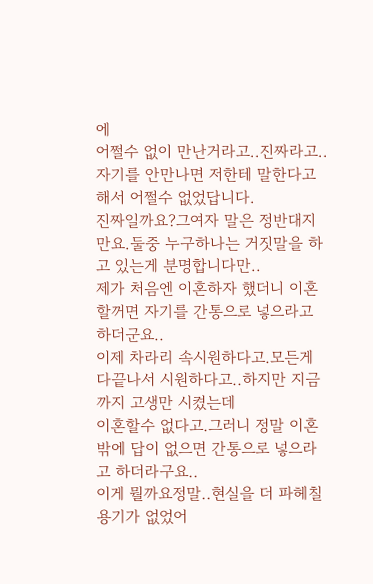에
어쩔수 없이 만난거라고..진짜라고..자기를 안만나면 저한테 말한다고 해서 어쩔수 없었답니다.
진짜일까요?그여자 말은 정반대지만요.둘중 누구하나는 거짓말을 하고 있는게 분명합니다만..
제가 처음엔 이혼하자 했더니 이혼할꺼면 자기를 간통으로 넣으라고 하더군요..
이제 차라리 속시원하다고.모든게 다끝나서 시원하다고..하지만 지금까지 고생만 시켰는데
이혼할수 없다고.그러니 정말 이혼밖에 답이 없으면 간통으로 넣으라고 하더라구요..
이게 뭘까요정말..현실을 더 파헤칠 용기가 없었어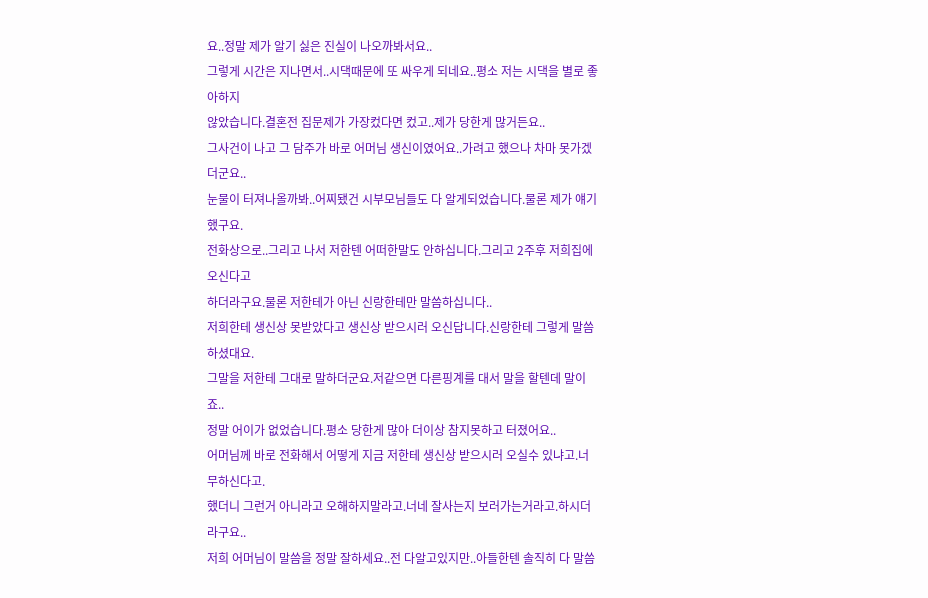요..정말 제가 알기 싫은 진실이 나오까봐서요..
그렇게 시간은 지나면서..시댁때문에 또 싸우게 되네요..평소 저는 시댁을 별로 좋아하지
않았습니다.결혼전 집문제가 가장컸다면 컸고..제가 당한게 많거든요..
그사건이 나고 그 담주가 바로 어머님 생신이였어요..가려고 했으나 차마 못가겠더군요..
눈물이 터져나올까봐..어찌됐건 시부모님들도 다 알게되었습니다.물론 제가 얘기했구요.
전화상으로..그리고 나서 저한텐 어떠한말도 안하십니다.그리고 2주후 저희집에 오신다고
하더라구요.물론 저한테가 아닌 신랑한테만 말씀하십니다..
저희한테 생신상 못받았다고 생신상 받으시러 오신답니다.신랑한테 그렇게 말씀하셨대요.
그말을 저한테 그대로 말하더군요.저같으면 다른핑계를 대서 말을 할텐데 말이죠..
정말 어이가 없었습니다.평소 당한게 많아 더이상 참지못하고 터졌어요..
어머님께 바로 전화해서 어떻게 지금 저한테 생신상 받으시러 오실수 있냐고.너무하신다고.
했더니 그런거 아니라고 오해하지말라고.너네 잘사는지 보러가는거라고.하시더라구요..
저희 어머님이 말씀을 정말 잘하세요..전 다알고있지만..아들한텐 솔직히 다 말씀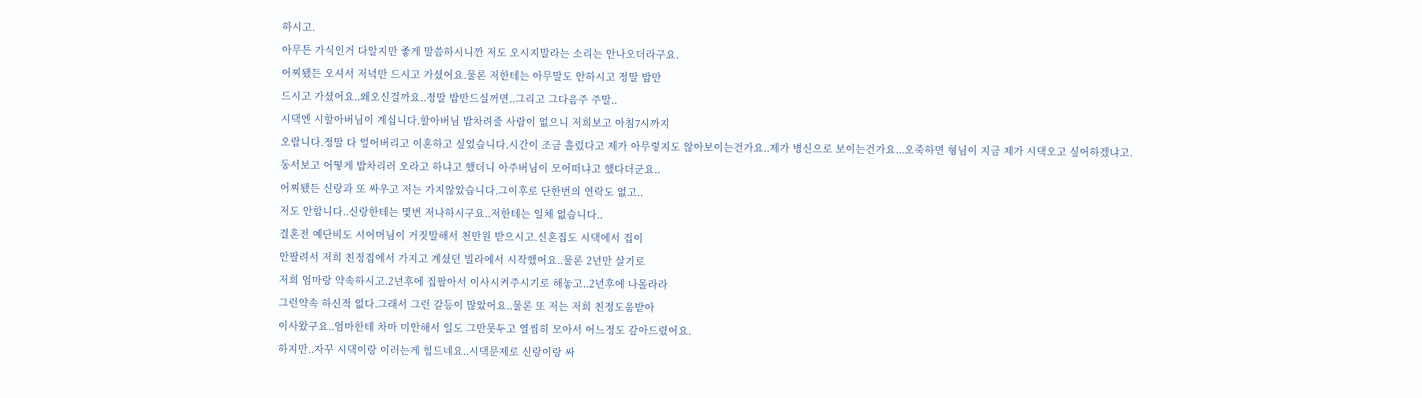하시고.
아무튼 가식인거 다알지만 좋게 말씀하시니깐 저도 오시지말라는 소리는 안나오더라구요.
어찌됐든 오셔서 저녁만 드시고 가셨어요.물론 저한테는 아무말도 안하시고 정말 밥만
드시고 가셨어요..왜오신걸까요..정말 밥만드실꺼면..그리고 그다음주 주말..
시댁엔 시할아버님이 계십니다.할아버님 밥차려줄 사람이 없으니 저희보고 아침7시까지
오랍니다.정말 다 엎어버리고 이혼하고 싶었습니다.시간이 조금 흘렀다고 제가 아무렇지도 않아보이는건가요..제가 병신으로 보이는건가요...오죽하면 형님이 지금 제가 시댁오고 싶어하겠냐고.
동서보고 어떻게 밥차리러 오라고 하냐고 했더니 아주버님이 모어떠냐고 했다더군요..
어찌됐든 신랑과 또 싸우고 저는 가지않았습니다.그이후로 단한번의 연락도 없고..
저도 안합니다..신랑한테는 몇번 저나하시구요..저한테는 일체 없습니다..
결혼전 예단비도 시어머님이 거짓말해서 천만원 받으시고.신혼집도 시댁에서 집이
안팔려서 저희 친정집에서 가지고 계셨던 빌라에서 시작했어요..물론 2년만 살기로
저희 엄마랑 약속하시고.2년후에 집팔아서 이사시켜주시기로 해놓고..2년후에 나몰라라
그런약속 하신적 없다.그래서 그런 갈등이 많았어요..물론 또 저는 저희 친정도움받아
이사왔구요..엄마한테 차마 미안해서 일도 그만못두고 열씸히 모아서 어느정도 갚아드렸어요.
하지만..자꾸 시댁이랑 이러는게 힘드네요..시댁문제로 신랑이랑 싸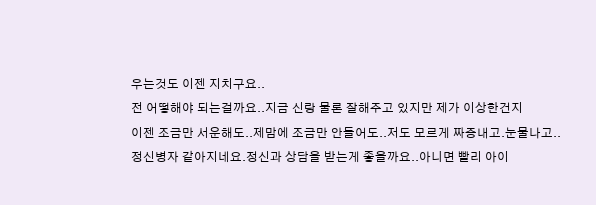우는것도 이젠 지치구요..
전 어떻해야 되는걸까요..지금 신랑 물론 잘해주고 있지만 제가 이상한건지
이젠 조금만 서운해도..제맘에 조금만 안들어도..저도 모르게 짜증내고.눈물나고..
정신병자 같아지네요.정신과 상담을 받는게 좋을까요..아니면 빨리 아이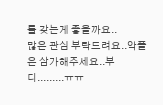를 갖는게 좋을까요..
많은 관심 부탁드려요..악플은 삼가해주세요..부디.........ㅠㅠ